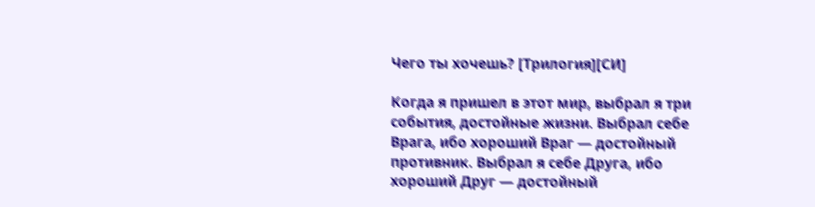Чего ты хочешь? [Трилогия][СИ]

Когда я пришел в этот мир, выбрал я три события, достойные жизни. Выбрал себе Врага, ибо хороший Враг — достойный противник. Выбрал я себе Друга, ибо хороший Друг — достойный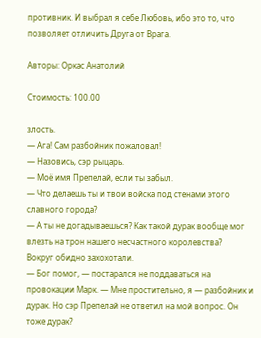противник. И выбрал я себе Любовь, ибо это то, что позволяет отличить Друга от Врага.

Авторы: Оркас Анатолий

Стоимость: 100.00

злость.
— Ага! Сам разбойник пожаловал!
— Назовись, сэр рыцарь.
— Моё имя Препелай, если ты забыл.
— Что делаешь ты и твои войска под стенами этого славного города?
— А ты не догадываешься? Как такой дурак вообще мог влезть на трон нашего несчастного королевства?
Вокруг обидно захохотали.
— Бог помог, — постарался не поддаваться на провокации Марк. — Мне простительно, я — разбойник и дурак. Но сэр Препелай не ответил на мой вопрос. Он тоже дурак?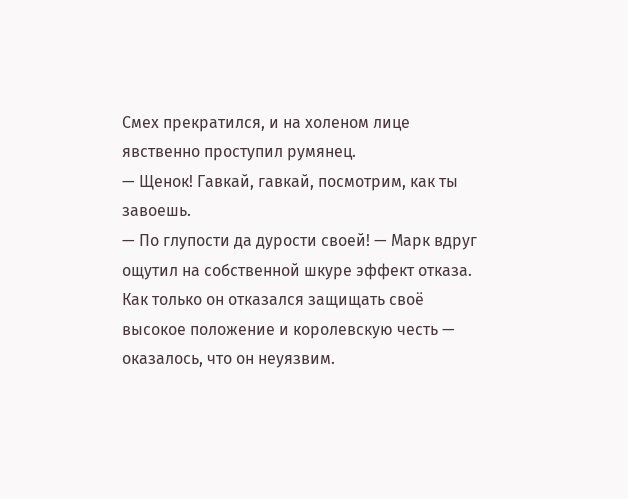Смех прекратился, и на холеном лице явственно проступил румянец.
— Щенок! Гавкай, гавкай, посмотрим, как ты завоешь.
— По глупости да дурости своей! — Марк вдруг ощутил на собственной шкуре эффект отказа. Как только он отказался защищать своё высокое положение и королевскую честь — оказалось, что он неуязвим.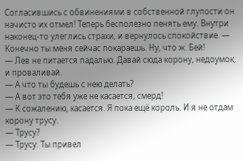Согласившись с обвинениями в собственной глупости он начисто их отмел! Теперь бесполезно пенять ему. Внутри наконец-то улеглись страхи, и вернулось спокойствие. — Конечно ты меня сейчас покараешь. Ну, что ж. Бей!
— Лев не питается падалью. Давай сюда корону, недоумок, и проваливай.
— А что ты будешь с нею делать?
— А вот это тебя уже не касается, смерд!
— К сожалению, касается. Я пока ещё король. И я не отдам корону трусу.
— Трусу?
— Трусу. Ты привел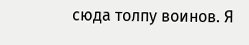сюда толпу воинов. Я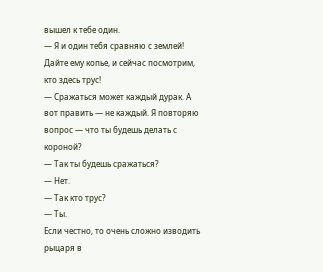вышел к тебе один.
— Я и один тебя сравняю с землей! Дайте ему копье, и сейчас посмотрим, кто здесь трус!
— Сражаться может каждый дурак. А вот править — не каждый. Я повторяю вопрос — что ты будешь делать с короной?
— Так ты будешь сражаться?
— Нет.
— Так кто трус?
— Ты.
Если честно, то очень сложно изводить рыцаря в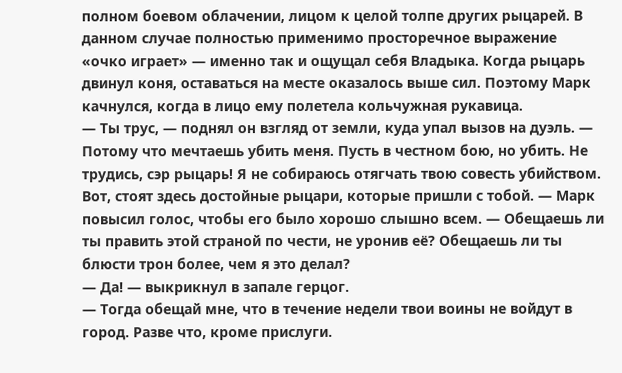полном боевом облачении, лицом к целой толпе других рыцарей. В данном случае полностью применимо просторечное выражение «очко играет» — именно так и ощущал себя Владыка. Когда рыцарь двинул коня, оставаться на месте оказалось выше сил. Поэтому Марк качнулся, когда в лицо ему полетела кольчужная рукавица.
— Ты трус, — поднял он взгляд от земли, куда упал вызов на дуэль. — Потому что мечтаешь убить меня. Пусть в честном бою, но убить. Не трудись, сэр рыцарь! Я не собираюсь отягчать твою совесть убийством. Вот, стоят здесь достойные рыцари, которые пришли с тобой. — Марк повысил голос, чтобы его было хорошо слышно всем. — Обещаешь ли ты править этой страной по чести, не уронив её? Обещаешь ли ты блюсти трон более, чем я это делал?
— Да! — выкрикнул в запале герцог.
— Тогда обещай мне, что в течение недели твои воины не войдут в город. Разве что, кроме прислуги.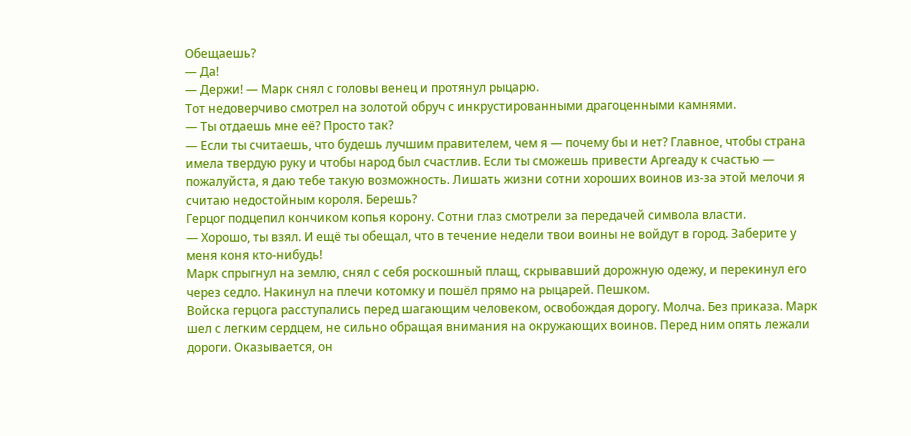Обещаешь?
— Да!
— Держи! — Марк снял с головы венец и протянул рыцарю.
Тот недоверчиво смотрел на золотой обруч с инкрустированными драгоценными камнями.
— Ты отдаешь мне её? Просто так?
— Если ты считаешь, что будешь лучшим правителем, чем я — почему бы и нет? Главное, чтобы страна имела твердую руку и чтобы народ был счастлив. Если ты сможешь привести Аргеаду к счастью — пожалуйста, я даю тебе такую возможность. Лишать жизни сотни хороших воинов из-за этой мелочи я считаю недостойным короля. Берешь?
Герцог подцепил кончиком копья корону. Сотни глаз смотрели за передачей символа власти.
— Хорошо, ты взял. И ещё ты обещал, что в течение недели твои воины не войдут в город. Заберите у меня коня кто-нибудь!
Марк спрыгнул на землю, снял с себя роскошный плащ, скрывавший дорожную одежу, и перекинул его через седло. Накинул на плечи котомку и пошёл прямо на рыцарей. Пешком.
Войска герцога расступались перед шагающим человеком, освобождая дорогу. Молча. Без приказа. Марк шел с легким сердцем, не сильно обращая внимания на окружающих воинов. Перед ним опять лежали дороги. Оказывается, он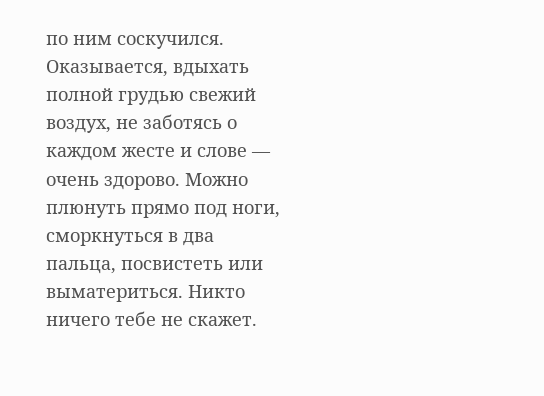по ним соскучился. Оказывается, вдыхать полной грудью свежий воздух, не заботясь о каждом жесте и слове — очень здорово. Можно плюнуть прямо под ноги, сморкнуться в два пальца, посвистеть или выматериться. Никто ничего тебе не скажет.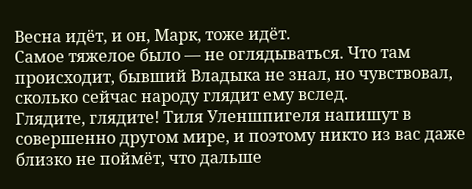Весна идёт, и он, Марк, тоже идёт.
Самое тяжелое было — не оглядываться. Что там происходит, бывший Владыка не знал, но чувствовал, сколько сейчас народу глядит ему вслед.
Глядите, глядите! Тиля Уленшпигеля напишут в совершенно другом мире, и поэтому никто из вас даже близко не поймёт, что дальше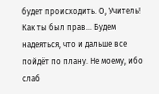будет происходить. О, Учитель! Как ты был прав… Будем надеяться, что и дальше все пойдёт по плану. Не моему, ибо слаб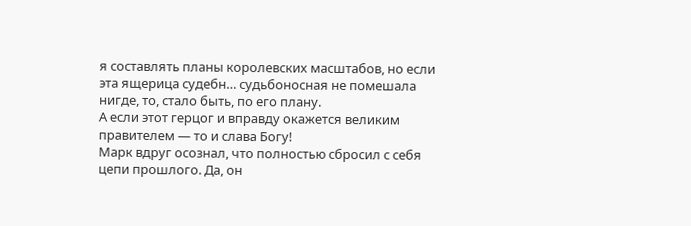я составлять планы королевских масштабов, но если эта ящерица судебн… судьбоносная не помешала нигде, то, стало быть, по его плану.
А если этот герцог и вправду окажется великим правителем — то и слава Богу!
Марк вдруг осознал, что полностью сбросил с себя цепи прошлого. Да, он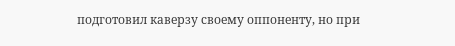подготовил каверзу своему оппоненту, но при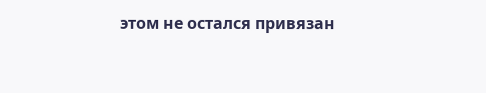этом не остался привязан